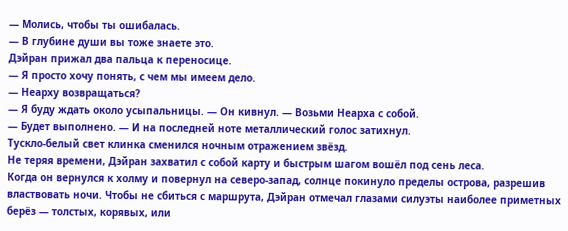— Молись, чтобы ты ошибалась.
— В глубине души вы тоже знаете это.
Дэйран прижал два пальца к переносице.
— Я просто хочу понять, с чем мы имеем дело.
— Неарху возвращаться?
— Я буду ждать около усыпальницы. — Он кивнул. — Возьми Неарха с собой.
— Будет выполнено. — И на последней ноте металлический голос затихнул.
Тускло-белый свет клинка сменился ночным отражением звёзд.
Не теряя времени, Дэйран захватил с собой карту и быстрым шагом вошёл под сень леса.
Когда он вернулся к холму и повернул на северо-запад, солнце покинуло пределы острова, разрешив властвовать ночи. Чтобы не сбиться с маршрута, Дэйран отмечал глазами силуэты наиболее приметных берёз — толстых, корявых, или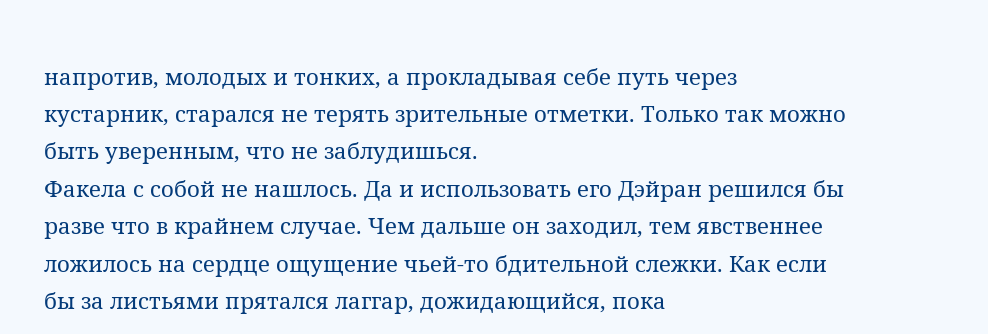напротив, молодых и тонких, а прокладывая себе путь через кустарник, старался не терять зрительные отметки. Только так можно быть уверенным, что не заблудишься.
Факела с собой не нашлось. Да и использовать его Дэйран решился бы разве что в крайнем случае. Чем дальше он заходил, тем явственнее ложилось на сердце ощущение чьей-то бдительной слежки. Как если бы за листьями прятался лаггар, дожидающийся, пока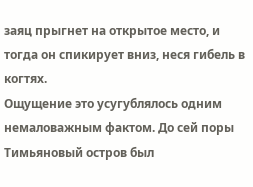заяц прыгнет на открытое место, и тогда он спикирует вниз, неся гибель в когтях.
Ощущение это усугублялось одним немаловажным фактом. До сей поры Тимьяновый остров был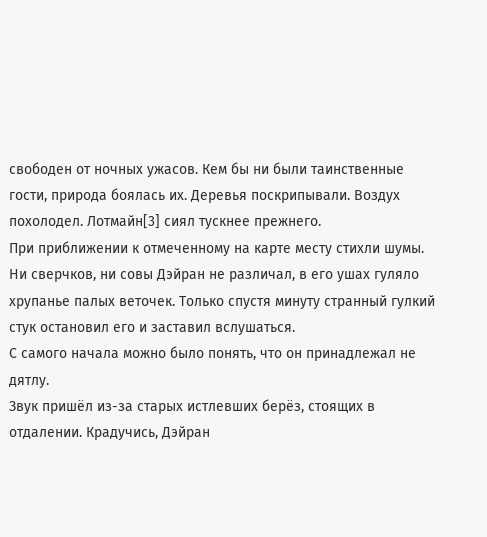свободен от ночных ужасов. Кем бы ни были таинственные гости, природа боялась их. Деревья поскрипывали. Воздух похолодел. Лотмайн[3] сиял тускнее прежнего.
При приближении к отмеченному на карте месту стихли шумы. Ни сверчков, ни совы Дэйран не различал, в его ушах гуляло хрупанье палых веточек. Только спустя минуту странный гулкий стук остановил его и заставил вслушаться.
С самого начала можно было понять, что он принадлежал не дятлу.
Звук пришёл из-за старых истлевших берёз, стоящих в отдалении. Крадучись, Дэйран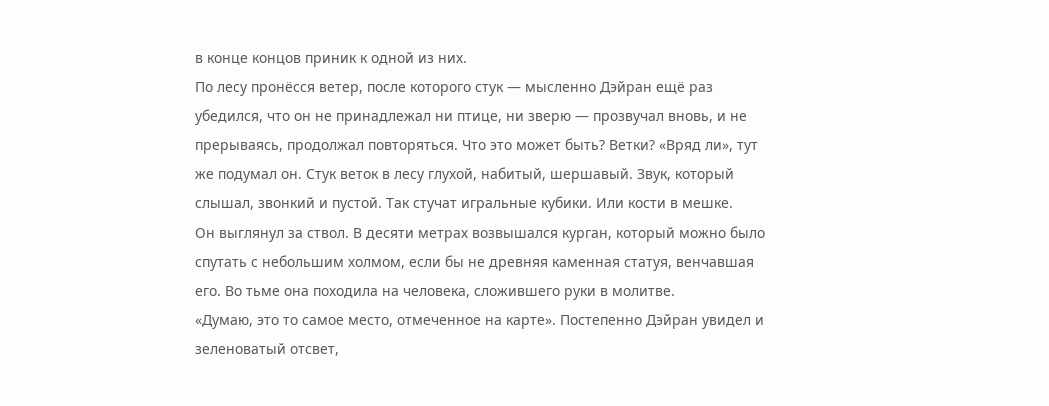в конце концов приник к одной из них.
По лесу пронёсся ветер, после которого стук — мысленно Дэйран ещё раз убедился, что он не принадлежал ни птице, ни зверю — прозвучал вновь, и не прерываясь, продолжал повторяться. Что это может быть? Ветки? «Вряд ли», тут же подумал он. Стук веток в лесу глухой, набитый, шершавый. Звук, который слышал, звонкий и пустой. Так стучат игральные кубики. Или кости в мешке.
Он выглянул за ствол. В десяти метрах возвышался курган, который можно было спутать с небольшим холмом, если бы не древняя каменная статуя, венчавшая его. Во тьме она походила на человека, сложившего руки в молитве.
«Думаю, это то самое место, отмеченное на карте». Постепенно Дэйран увидел и зеленоватый отсвет,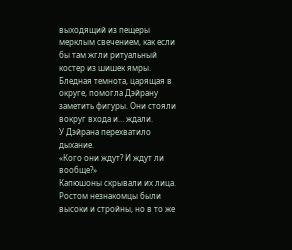выходящий из пещеры мерклым свечением, как если бы там жгли ритуальный костер из шишек ямры. Бледная темнота, царящая в округе, помогла Дэйрану заметить фигуры. Они стояли вокруг входа и… ждали.
У Дэйрана перехватило дыхание.
«Кого они ждут? И ждут ли вообще?»
Капюшоны скрывали их лица. Ростом незнакомцы были высоки и стройны, но в то же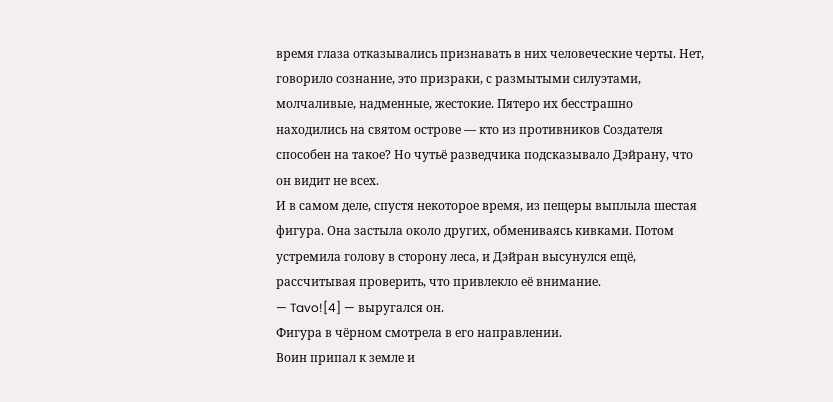время глаза отказывались признавать в них человеческие черты. Нет, говорило сознание, это призраки, с размытыми силуэтами, молчаливые, надменные, жестокие. Пятеро их бесстрашно находились на святом острове — кто из противников Создателя способен на такое? Но чутьё разведчика подсказывало Дэйрану, что он видит не всех.
И в самом деле, спустя некоторое время, из пещеры выплыла шестая фигура. Она застыла около других, обмениваясь кивками. Потом устремила голову в сторону леса, и Дэйран высунулся ещё, рассчитывая проверить, что привлекло её внимание.
— Tavo![4] — выругался он.
Фигура в чёрном смотрела в его направлении.
Воин припал к земле и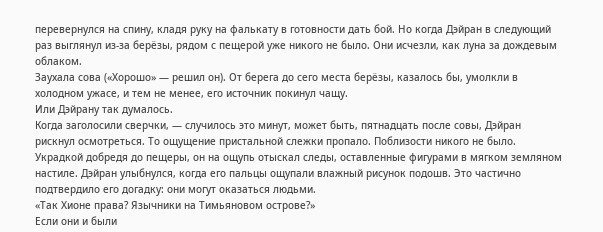перевернулся на спину, кладя руку на фалькату в готовности дать бой. Но когда Дэйран в следующий раз выглянул из-за берёзы, рядом с пещерой уже никого не было. Они исчезли, как луна за дождевым облаком.
Заухала сова («Хорошо» — решил он). От берега до сего места берёзы, казалось бы, умолкли в холодном ужасе, и тем не менее, его источник покинул чащу.
Или Дэйрану так думалось.
Когда заголосили сверчки, — случилось это минут, может быть, пятнадцать после совы, Дэйран рискнул осмотреться. То ощущение пристальной слежки пропало. Поблизости никого не было.
Украдкой добредя до пещеры, он на ощупь отыскал следы, оставленные фигурами в мягком земляном настиле. Дэйран улыбнулся, когда его пальцы ощупали влажный рисунок подошв. Это частично подтвердило его догадку: они могут оказаться людьми.
«Так Хионе права? Язычники на Тимьяновом острове?»
Если они и были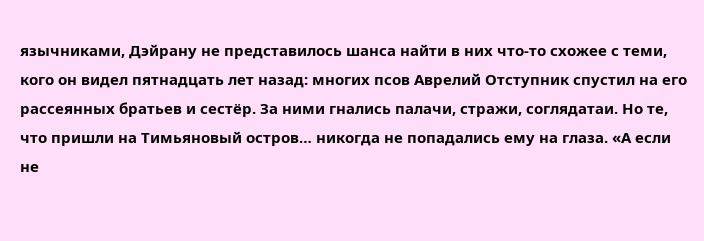язычниками, Дэйрану не представилось шанса найти в них что-то схожее с теми, кого он видел пятнадцать лет назад: многих псов Аврелий Отступник спустил на его рассеянных братьев и сестёр. За ними гнались палачи, стражи, соглядатаи. Но те, что пришли на Тимьяновый остров… никогда не попадались ему на глаза. «А если не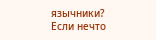язычники? Если нечто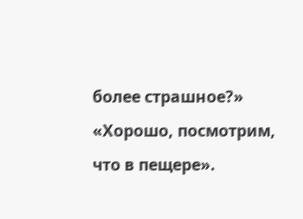более страшное?»
«Хорошо, посмотрим, что в пещере».